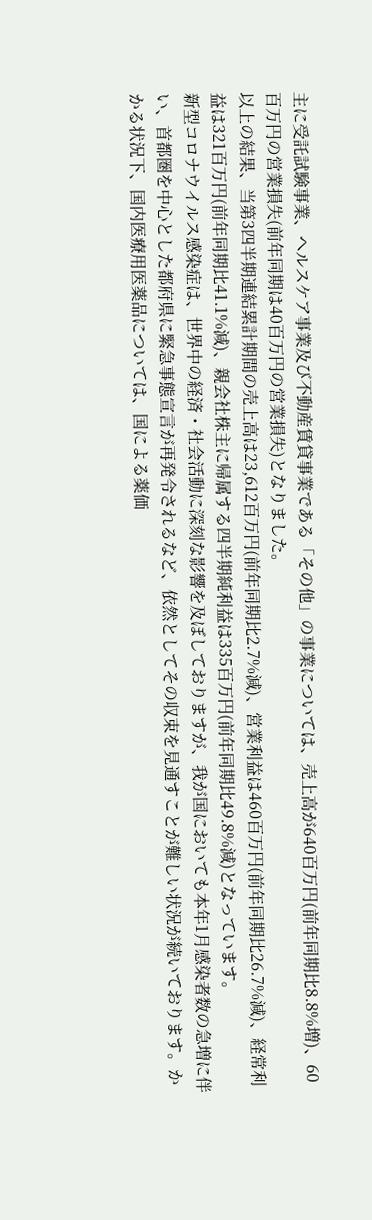主に受託試験事業、ヘルスケア事業及び不動産賃貸事業である「その他」の事業については、売上高が640百万円(前年同期比8.8%増)、60百万円の営業損失(前年同期は40百万円の営業損失)となりました。
以上の結果、当第3四半期連結累計期間の売上高は23,612百万円(前年同期比2.7%減)、営業利益は460百万円(前年同期比26.7%減)、経常利益は321百万円(前年同期比41.1%減)、親会社株主に帰属する四半期純利益は335百万円(前年同期比49.8%減)となっています。
新型コロナウイルス感染症は、世界中の経済・社会活動に深刻な影響を及ぼしておりますが、我が国においても本年1月感染者数の急増に伴い、首都圏を中心とした都府県に緊急事態宣言が再発令されるなど、依然としてその収束を見通すことが難しい状況が続いております。かかる状況下、国内医療用医薬品については、国による薬価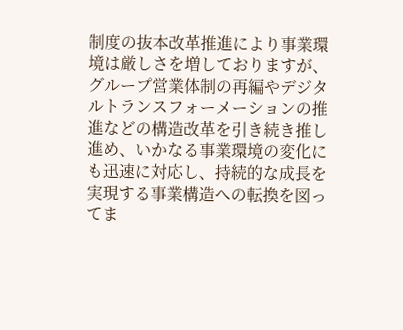制度の抜本改革推進により事業環境は厳しさを増しておりますが、グループ営業体制の再編やデジタルトランスフォーメーションの推進などの構造改革を引き続き推し進め、いかなる事業環境の変化にも迅速に対応し、持続的な成長を実現する事業構造への転換を図ってま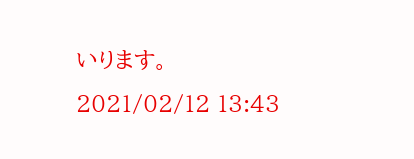いります。
2021/02/12 13:43